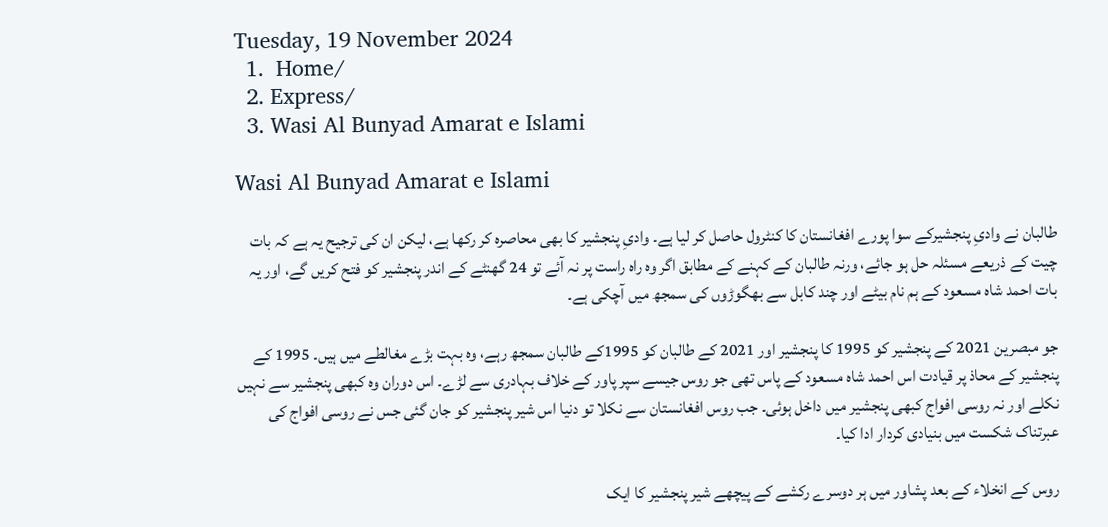Tuesday, 19 November 2024
  1.  Home/
  2. Express/
  3. Wasi Al Bunyad Amarat e Islami

Wasi Al Bunyad Amarat e Islami

طالبان نے وادیِ پنجشیرکے سوا پورے افغانستان کا کنٹرول حاصل کر لیا ہے۔ وادیِ پنجشیر کا بھی محاصرہ کر رکھا ہے، لیکن ان کی ترجیح یہ ہے کہ بات چیت کے ذریعے مسئلہ حل ہو جائے، ورنہ طالبان کے کہنے کے مطابق اگر وہ راہ راست پر نہ آئے تو 24 گھنٹے کے اندر پنجشیر کو فتح کریں گے، اور یہ بات احمد شاہ مسعود کے ہم نام بیٹے اور چند کابل سے بھگوڑوں کی سمجھ میں آچکی ہے۔

جو مبصرین 2021 کے پنجشیر کو 1995 کا پنجشیر اور 2021 کے طالبان کو 1995کے طالبان سمجھ رہے، وہ بہت بڑے مغالطے میں ہیں۔ 1995 کے پنجشیر کے محاذ پر قیادت اس احمد شاہ مسعود کے پاس تھی جو روس جیسے سپر پاور کے خلاف بہادری سے لڑے۔ اس دوران وہ کبھی پنجشیر سے نہیں نکلے اور نہ روسی افواج کبھی پنجشیر میں داخل ہوئی۔ جب روس افغانستان سے نکلا تو دنیا اس شیر پنجشیر کو جان گئی جس نے روسی افواج کی عبرتناک شکست میں بنیادی کردار ادا کیا۔

روس کے انخلاء کے بعد پشاور میں ہر دوسرے رکشے کے پیچھے شیر پنجشیر کا ایک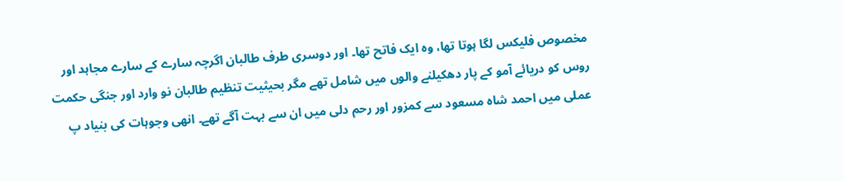مخصوص فلیکس لگا ہوتا تھا، وہ ایک فاتح تھا۔ اور دوسری طرف طالبان اگرچہ سارے کے سارے مجاہد اور روس کو دریائے آمو کے پار دھکیلنے والوں میں شامل تھے مگر بحیثیت تنظیم طالبان نو وارد اور جنگی حکمت عملی میں احمد شاہ مسعود سے کمزور اور رحم دلی میں ان سے بہت آگے تھے۔ انھی وجوہات کی بنیاد پ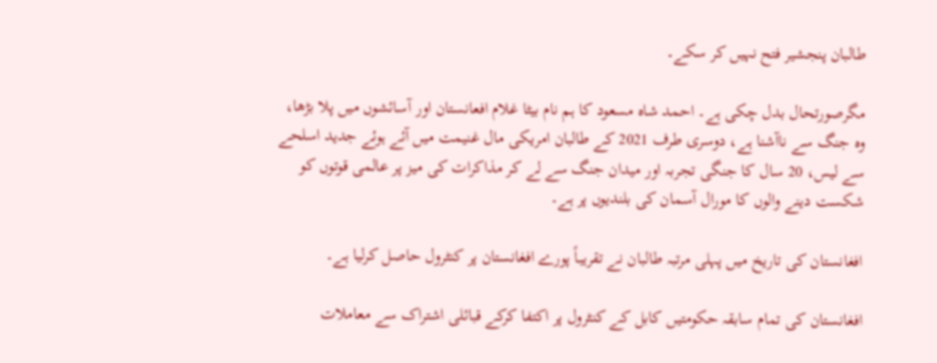طالبان پنجشیر فتح نہیں کر سکے۔

مگرصورتحال بدل چکی ہے۔ احمد شاہ مسعود کا ہم نام بیٹا غلام افعانستان اور آسائشوں میں پلا بڑھا، وہ جنگ سے ناآشنا ہے، دوسری طرف 2021 کے طالبان امریکی مال غنیمت میں آئے ہوئے جدید اسلحے سے لیس، 20 سال کا جنگی تجربہ اور میدان جنگ سے لے کر مذاکرات کی میز پر عالمی قوتوں کو شکست دینے والوں کا مورال آسمان کی بلندیوں پر ہے۔

افغانستان کی تاریخ میں پہلی مرتبہ طالبان نے تقریباً پورے افغانستان پر کنٹرول حاصل کرلیا ہے۔

افغانستان کی تمام سابقہ حکومتیں کابل کے کنٹرول پر اکتفا کرکے قبائلی اشتراک سے معاملات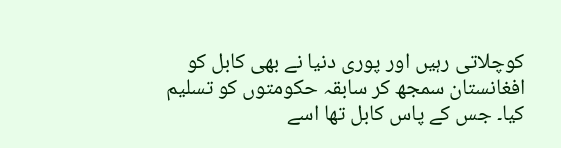کوچلاتی رہیں اور پوری دنیا نے بھی کابل کو افغانستان سمجھ کر سابقہ حکومتوں کو تسلیم کیا۔ جس کے پاس کابل تھا اسے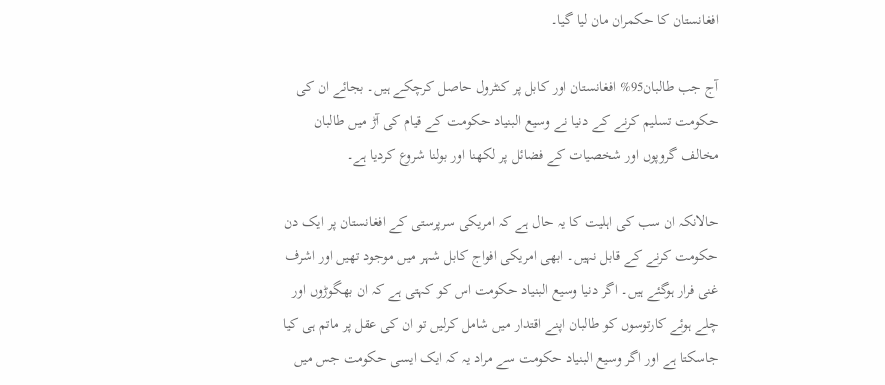افغانستان کا حکمران مان لیا گیا۔

آج جب طالبان95% افغانستان اور کابل پر کنٹرول حاصل کرچکے ہیں۔ بجائے ان کی حکومت تسلیم کرنے کے دنیا نے وسیع البنیاد حکومت کے قیام کی آڑ میں طالبان مخالف گروپوں اور شخصیات کے فضائل پر لکھنا اور بولنا شروع کردیا ہے۔

حالانکہ ان سب کی اہلیت کا یہ حال ہے کہ امریکی سرپرستی کے افغانستان پر ایک دن حکومت کرنے کے قابل نہیں۔ ابھی امریکی افواج کابل شہر میں موجود تھیں اور اشرف غنی فرار ہوگئے ہیں۔ اگر دنیا وسیع البنیاد حکومت اس کو کہتی ہے کہ ان بھگوڑوں اور چلے ہوئے کارتوسوں کو طالبان اپنے اقتدار میں شامل کرلیں تو ان کی عقل پر ماتم ہی کیا جاسکتا ہے اور اگر وسیع البنیاد حکومت سے مراد یہ کہ ایک ایسی حکومت جس میں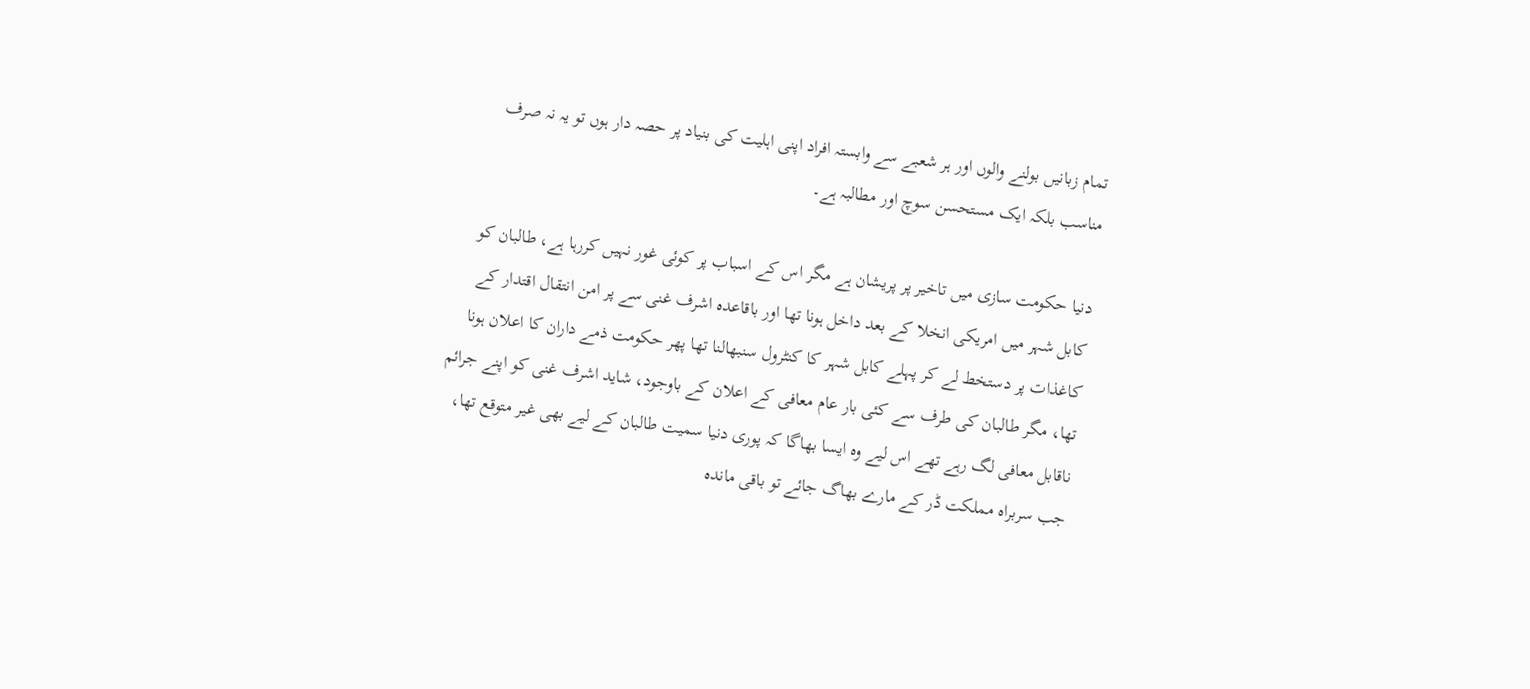تمام زبانیں بولنے والوں اور ہر شعبے سے وابستہ افراد اپنی اہلیت کی بنیاد پر حصہ دار ہوں تو یہ نہ صرف مناسب بلکہ ایک مستحسن سوچ اور مطالبہ ہے۔

دنیا حکومت سازی میں تاخیر پر پریشان ہے مگر اس کے اسباب پر کوئی غور نہیں کررہا ہے، طالبان کو کابل شہر میں امریکی انخلا کے بعد داخل ہونا تھا اور باقاعدہ اشرف غنی سے پر امن انتقال اقتدار کے کاغذات پر دستخط لے کر پہلے کابل شہر کا کنٹرول سنبھالنا تھا پھر حکومت ذمے داران کا اعلان ہونا تھا، مگر طالبان کی طرف سے کئی بار عام معافی کے اعلان کے باوجود، شاید اشرف غنی کو اپنے جرائم ناقابل معافی لگ رہے تھے اس لیے وہ ایسا بھاگا کہ پوری دنیا سمیت طالبان کے لیے بھی غیر متوقع تھا، جب سربراہ مملکت ڈر کے مارے بھاگ جائے تو باقی ماندہ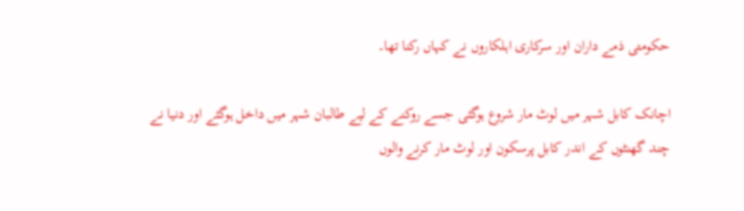حکومتی ذمے داران اور سرکاری اہلکاروں نے کہاں رکنا تھا۔

اچانک کابل شہر میں لوٹ مار شروع ہوگئی جسے روکنے کے لیے طالبان شہر میں داخل ہوگئے اور دنیا نے چند گھنٹوں کے اندر کابل پرسکون اور لوٹ مار کرنے والوں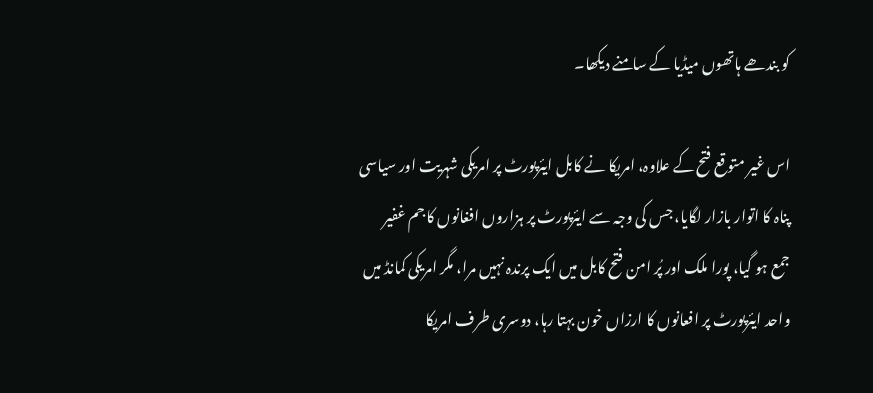کو بندھے ہاتھوں میڈیا کے سامنے دیکھا۔

اس غیر متوقع فتح کے علاوہ، امریکا نے کابل ایئرپورٹ پر امریکی شہریت اور سیاسی پناہ کا اتوار بازار لگایا، جس کی وجہ سے ایئرپورٹ پر ہزاروں افغانوں کا جم غفیر جمع ہو گیا، پورا ملک اور پُر امن فتح کابل میں ایک پرندہ نہیں مرا، مگر امریکی کمانڈ میں واحد ایئرپورٹ پر افعانوں کا ارزاں خون بہتا رہا، دوسری طرف امریکا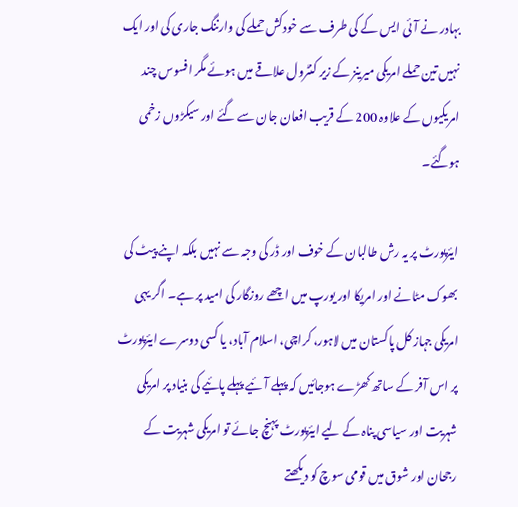بہادر نے آئی ایس کے کی طرف سے خودکش حملے کی وارننگ جاری کی اور ایک نہیں تین حملے امریکی میرینز کے زیر کنٹرول علاقے میں ہوئے مگر افسوس چند امریکیوں کے علاوہ 200 کے قریب افعان جان سے گئے اور سیکڑوں زخمی ہوگئے۔

ایئرپورٹ پر یہ رش طالبان کے خوف اور ڈر کی وجہ سے نہیں بلکہ اپنے پیٹ کی بھوک مٹانے اور امریکا اور یورپ میں اچھے روزگار کی امید پر ہے۔ اگر یہی امریکی جہاز کل پاکستان میں لاہور، کراچی، اسلام آباد، یا کسی دوسرے ایئرپورٹ پر اس آفر کے ساتھ کھڑے ہوجائیں کہ پہلے آئیے پہلے پائیے کی بنیاد پر امریکی شہریت اور سیاسی پناہ کے لیے ایئرپورٹ پہنچ جائے تو امریکی شہریت کے رجحان اور شوق میں قومی سوچ کو دیکھتے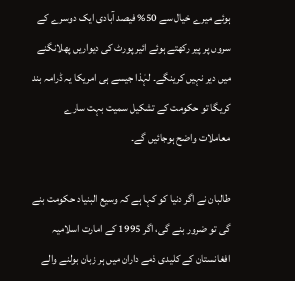ہوئے میرے خیال سے 50% فیصد آبادی ایک دوسرے کے سروں پر پیر رکھتے ہوئے ائیر پورٹ کی دیواریں پھلانگنے میں دیر نہیں کرینگے۔ لہٰذا جیسے ہی امریکا یہ ڈرامہ بند کریگا تو حکومت کے تشکیل سمیت بہت سارے معاملات واضح ہوجائیں گے۔

طالبان نے اگر دنیا کو کہا ہے کہ وسیع البنیاد حکومت بنے گی تو ضرور بنے گی، اگر 1995 کے امارت اسلامیہ افغانستان کے کلیدی ذمے داران میں ہر زبان بولنے والے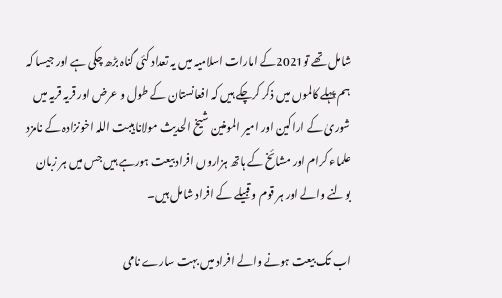شامل تھے تو2021کے امارات اسلامیہ میں یہ تعداد کئی گناہ بڑھ چکی ہے اور جیسا کہ ہم پہلے کالموں میں ذکر کرچکے ہیں کہ افعانستان کے طول و عرض اور قریہ قریہ میں شوریٰ کے اراکین اور امیر المومنین شیخ الحدیث مولانا ہیبت اللہ اخونزادہ کے نامزد علماء کرام اور مشائخ کے ہاتھ ہزاروں افراد بیعت ہورہے ہیں جس میں ہر زبان بولنے والے اور ہر قوم و قبیلے کے افراد شامل ہیں۔

اب تک بیعت ہونے والے افراد میں بہت سارے نامی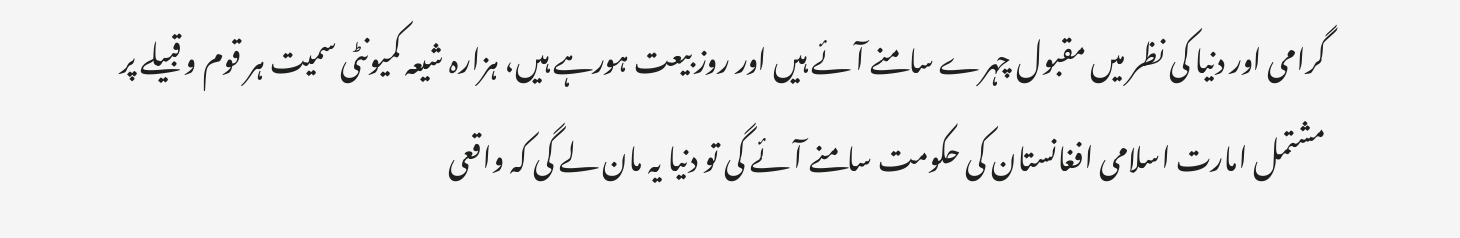گرامی اور دنیا کی نظر میں مقبول چہرے سامنے آئے ہیں اور روز بیعت ہورہے ہیں، ہزارہ شیعہ کمیونٹی سمیت ہر قوم و قبیلے پر مشتمل امارت اسلامی افغانستان کی حکومت سامنے آئے گی تو دنیا یہ مان لے گی کہ واقعی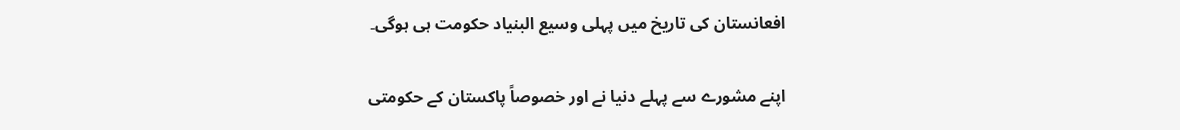افعانستان کی تاریخ میں پہلی وسیع البنیاد حکومت ہی ہوگی۔

اپنے مشورے سے پہلے دنیا نے اور خصوصاً پاکستان کے حکومتی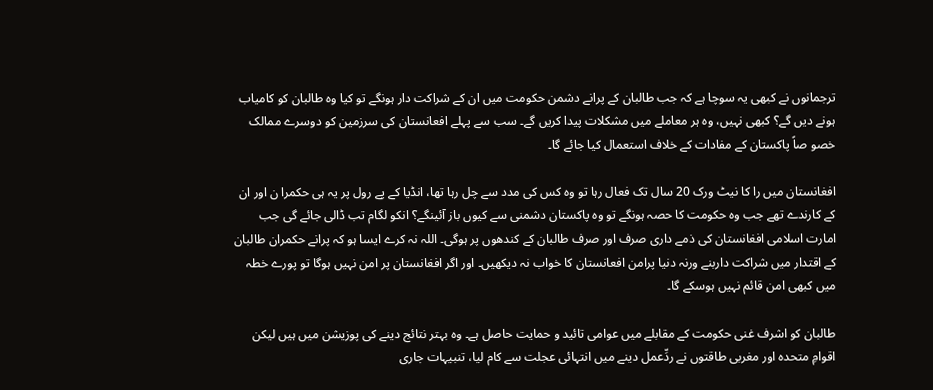ترجمانوں نے کبھی یہ سوچا ہے کہ جب طالبان کے پرانے دشمن حکومت میں ان کے شراکت دار ہونگے تو کیا وہ طالبان کو کامیاب ہونے دیں گے؟ کبھی نہیں، وہ ہر معاملے میں مشکلات پیدا کریں گے۔ سب سے پہلے افعانستان کی سرزمین کو دوسرے ممالک خصو صاً پاکستان کے مفادات کے خلاف استعمال کیا جائے گا۔

افغانستان میں را کا نیٹ ورک 20 سال تک فعال رہا تو وہ کس کی مدد سے چل رہا تھا، انڈیا کے پے رول پر یہ ہی حکمرا ن اور ان کے کارندے تھے جب وہ حکومت کا حصہ ہونگے تو وہ پاکستان دشمنی سے کیوں باز آئینگے؟ انکو لگام تب ڈالی جائے گی جب امارت اسلامی افغانستان کی ذمے داری صرف اور صرف طالبان کے کندھوں پر ہوگی۔ اللہ نہ کرے ایسا ہو کہ پرانے حکمران طالبان کے اقتدار میں شراکت داربنے ورنہ دنیا پرامن افعانستان کا خواب نہ دیکھیں۔ اور اگر افغانستان پر امن نہیں ہوگا تو پورے خطہ میں کبھی امن قائم نہیں ہوسکے گا۔

طالبان کو اشرف غنی حکومت کے مقابلے میں عوامی تائید و حمایت حاصل ہے۔ وہ بہتر نتائج دینے کی پوزیشن میں ہیں لیکن اقوامِ متحدہ اور مغربی طاقتوں نے ردِّعمل دینے میں انتہائی عجلت سے کام لیا، تنبیہات جاری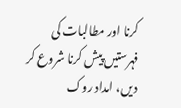کرنا اور مطالبات کی فہرستیں پیش کرنا شروع کر دیں، امداد روک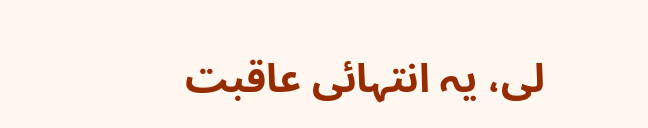لی، یہ انتہائی عاقبت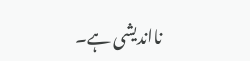نااندیشی ہے۔